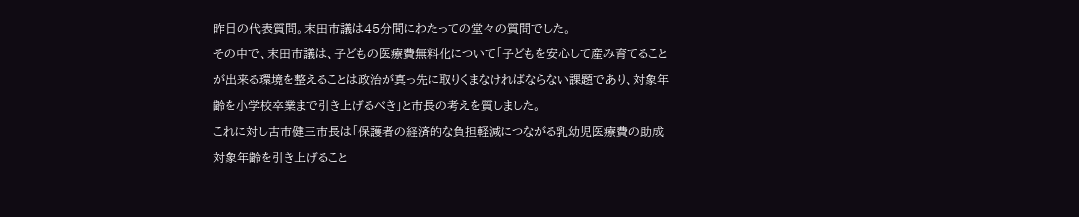昨日の代表質問。末田市議は45分間にわたっての堂々の質問でした。
その中で、末田市議は、子どもの医療費無料化について「子どもを安心して産み育てることが出来る環境を整えることは政治が真っ先に取りくまなければならない課題であり、対象年齢を小学校卒業まで引き上げるべき」と市長の考えを質しました。
これに対し古市健三市長は「保護者の経済的な負担軽減につながる乳幼児医療費の助成対象年齢を引き上げること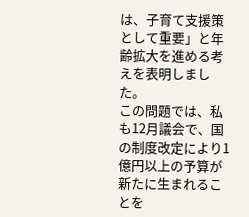は、子育て支援策として重要」と年齢拡大を進める考えを表明しました。
この問題では、私も12月議会で、国の制度改定により1億円以上の予算が新たに生まれることを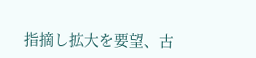指摘し拡大を要望、古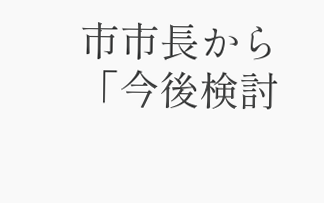市市長から「今後検討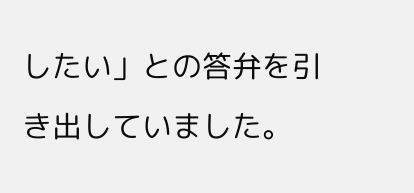したい」との答弁を引き出していました。